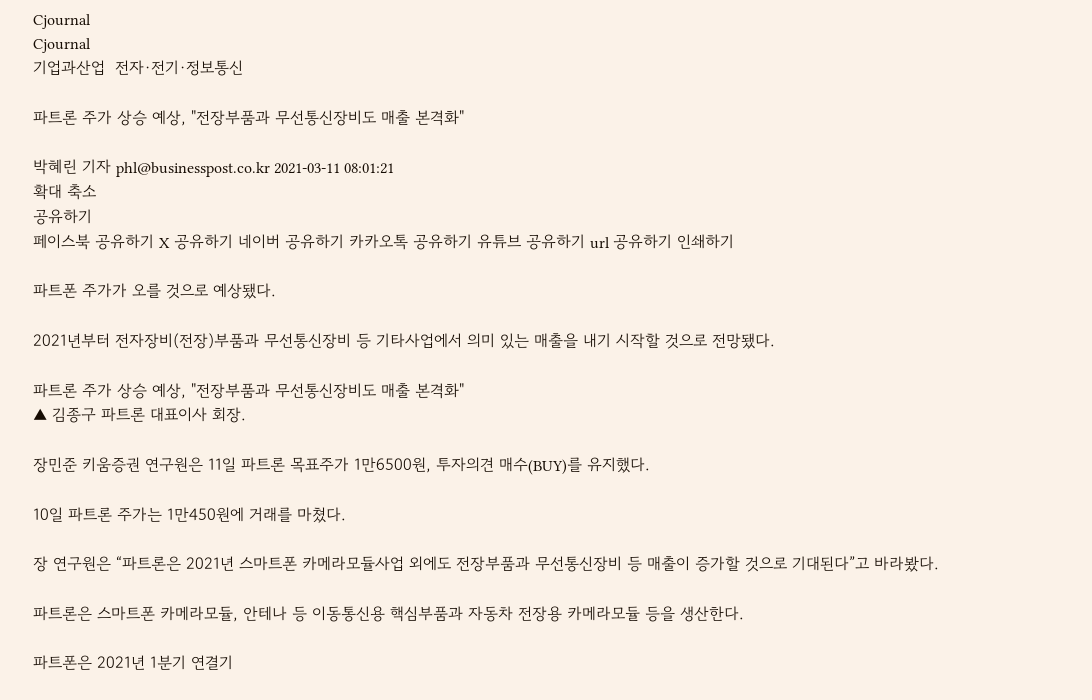Cjournal
Cjournal
기업과산업  전자·전기·정보통신

파트론 주가 상승 예상, "전장부품과 무선통신장비도 매출 본격화"

박혜린 기자 phl@businesspost.co.kr 2021-03-11 08:01:21
확대 축소
공유하기
페이스북 공유하기 X 공유하기 네이버 공유하기 카카오톡 공유하기 유튜브 공유하기 url 공유하기 인쇄하기

파트폰 주가가 오를 것으로 예상됐다.

2021년부터 전자장비(전장)부품과 무선통신장비 등 기타사업에서 의미 있는 매출을 내기 시작할 것으로 전망됐다.

파트론 주가 상승 예상, "전장부품과 무선통신장비도 매출 본격화"
▲ 김종구 파트론 대표이사 회장.

장민준 키움증권 연구원은 11일 파트론 목표주가 1만6500원, 투자의견 매수(BUY)를 유지했다.

10일 파트론 주가는 1만450원에 거래를 마쳤다.

장 연구원은 “파트론은 2021년 스마트폰 카메라모듈사업 외에도 전장부품과 무선통신장비 등 매출이 증가할 것으로 기대된다”고 바라봤다.

파트론은 스마트폰 카메라모듈, 안테나 등 이동통신용 핵심부품과 자동차 전장용 카메라모듈 등을 생산한다.

파트폰은 2021년 1분기 연결기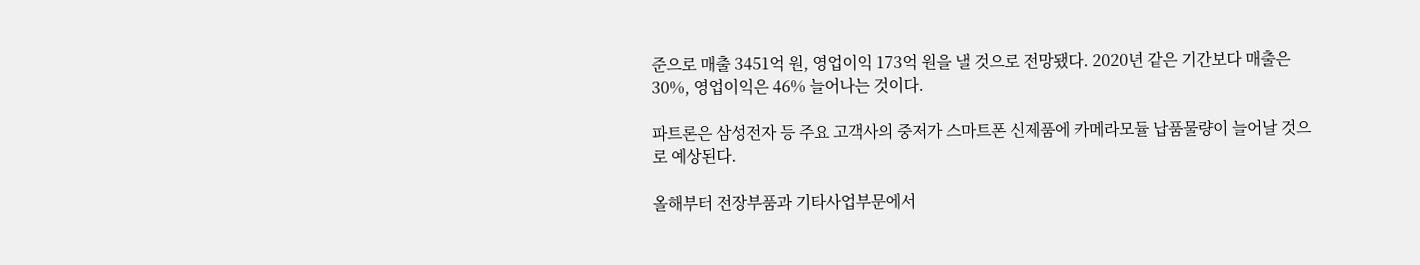준으로 매출 3451억 원, 영업이익 173억 원을 낼 것으로 전망됐다. 2020년 같은 기간보다 매출은 30%, 영업이익은 46% 늘어나는 것이다.

파트론은 삼성전자 등 주요 고객사의 중저가 스마트폰 신제품에 카메라모듈 납품물량이 늘어날 것으로 예상된다.

올해부터 전장부품과 기타사업부문에서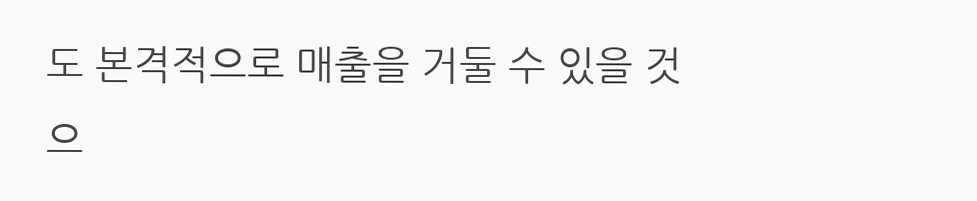도 본격적으로 매출을 거둘 수 있을 것으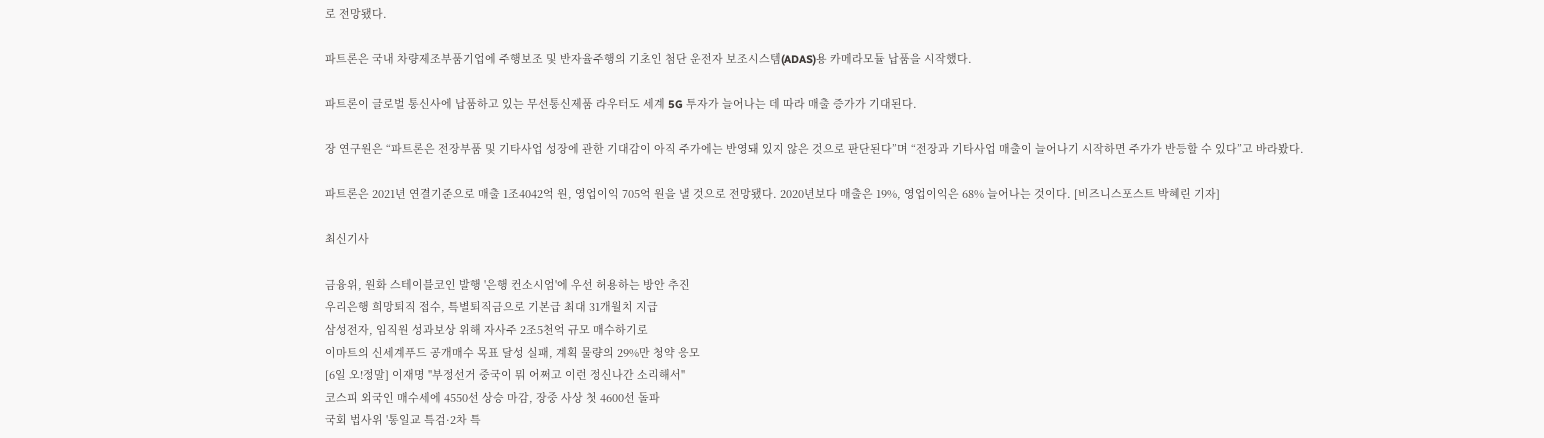로 전망됐다.

파트론은 국내 차량제조부품기업에 주행보조 및 반자율주행의 기초인 첨단 운전자 보조시스템(ADAS)용 카메라모듈 납품을 시작했다.

파트론이 글로벌 통신사에 납품하고 있는 무선통신제품 라우터도 세계 5G 투자가 늘어나는 데 따라 매출 증가가 기대된다.

장 연구원은 “파트론은 전장부품 및 기타사업 성장에 관한 기대감이 아직 주가에는 반영돼 있지 않은 것으로 판단된다”며 “전장과 기타사업 매출이 늘어나기 시작하면 주가가 반등할 수 있다”고 바라봤다.

파트론은 2021년 연결기준으로 매출 1조4042억 원, 영업이익 705억 원을 낼 것으로 전망됐다. 2020년보다 매출은 19%, 영업이익은 68% 늘어나는 것이다. [비즈니스포스트 박혜린 기자]

최신기사

금융위, 원화 스테이블코인 발행 '은행 컨소시엄'에 우선 허용하는 방안 추진
우리은행 희망퇴직 접수, 특별퇴직금으로 기본급 최대 31개월치 지급
삼성전자, 임직원 성과보상 위해 자사주 2조5천억 규모 매수하기로
이마트의 신세계푸드 공개매수 목표 달성 실패, 계획 물량의 29%만 청약 응모
[6일 오!정말] 이재명 "부정선거 중국이 뭐 어쩌고 이런 정신나간 소리해서"
코스피 외국인 매수세에 4550선 상승 마감, 장중 사상 첫 4600선 돌파
국회 법사위 '통일교 특검·2차 특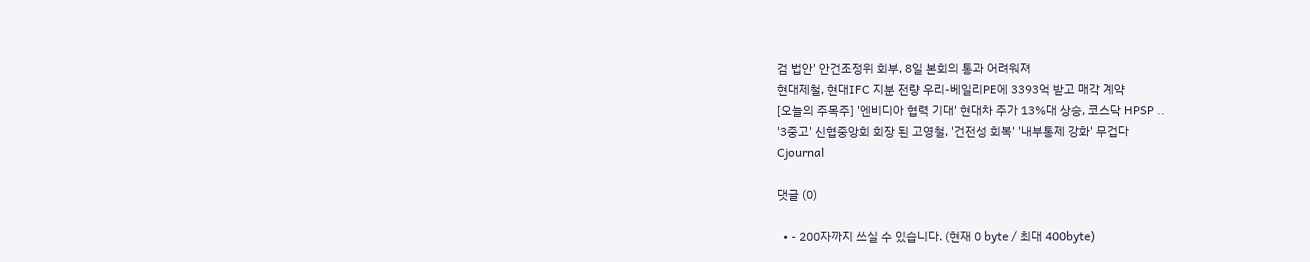검 법안' 안건조정위 회부, 8일 본회의 통과 어려워져
현대제철, 현대IFC 지분 전량 우리-베일리PE에 3393억 받고 매각 계약
[오늘의 주목주] '엔비디아 협력 기대' 현대차 주가 13%대 상승, 코스닥 HPSP ..
'3중고' 신협중앙회 회장 된 고영철, '건전성 회복' '내부통제 강화' 무겁다
Cjournal

댓글 (0)

  • - 200자까지 쓰실 수 있습니다. (현재 0 byte / 최대 400byte)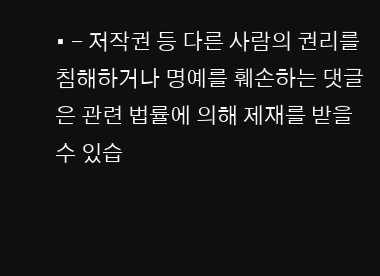• - 저작권 등 다른 사람의 권리를 침해하거나 명예를 훼손하는 댓글은 관련 법률에 의해 제재를 받을 수 있습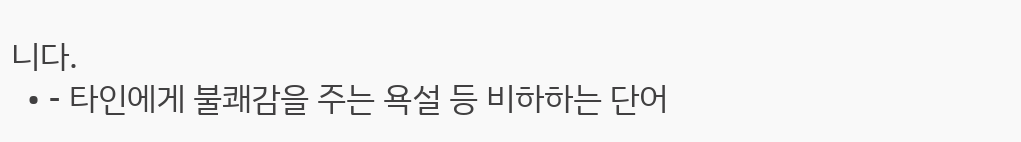니다.
  • - 타인에게 불쾌감을 주는 욕설 등 비하하는 단어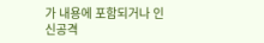가 내용에 포함되거나 인신공격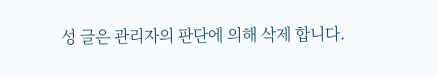성 글은 관리자의 판단에 의해 삭제 합니다.